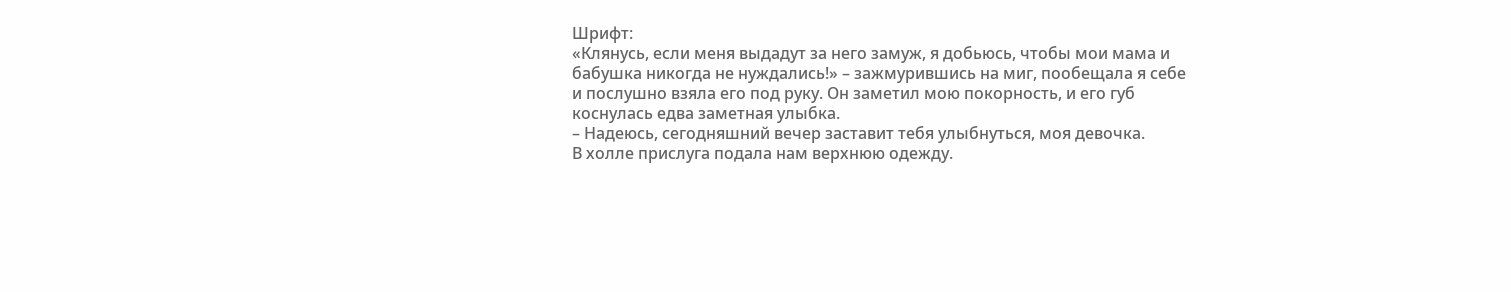Шрифт:
«Клянусь, если меня выдадут за него замуж, я добьюсь, чтобы мои мама и бабушка никогда не нуждались!» – зажмурившись на миг, пообещала я себе и послушно взяла его под руку. Он заметил мою покорность, и его губ коснулась едва заметная улыбка.
– Надеюсь, сегодняшний вечер заставит тебя улыбнуться, моя девочка.
В холле прислуга подала нам верхнюю одежду.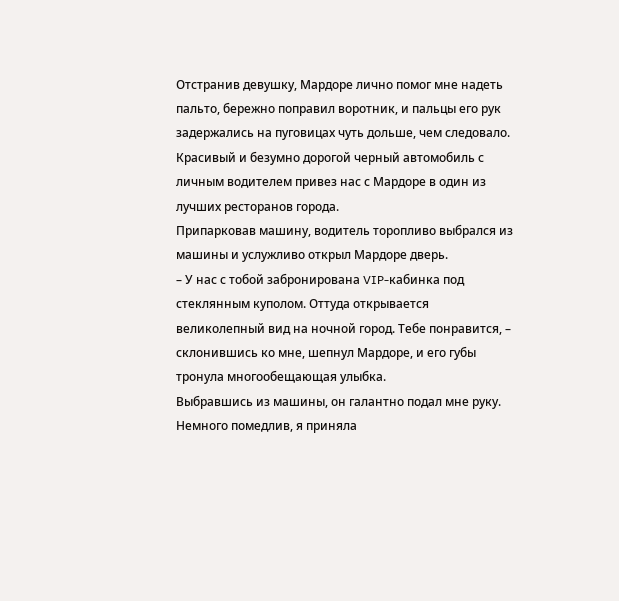Отстранив девушку, Мардоре лично помог мне надеть пальто, бережно поправил воротник, и пальцы его рук задержались на пуговицах чуть дольше, чем следовало.
Красивый и безумно дорогой черный автомобиль с личным водителем привез нас с Мардоре в один из лучших ресторанов города.
Припарковав машину, водитель торопливо выбрался из машины и услужливо открыл Мардоре дверь.
– У нас с тобой забронирована VIP-кабинка под стеклянным куполом. Оттуда открывается великолепный вид на ночной город. Тебе понравится, – склонившись ко мне, шепнул Мардоре, и его губы тронула многообещающая улыбка.
Выбравшись из машины, он галантно подал мне руку.
Немного помедлив, я приняла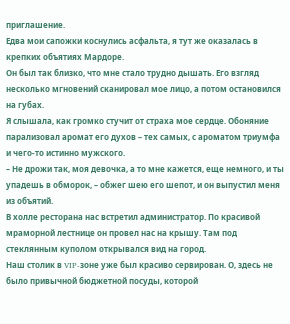приглашение.
Едва мои сапожки коснулись асфальта, я тут же оказалась в крепких объятиях Мардоре.
Он был так близко, что мне стало трудно дышать. Его взгляд несколько мгновений сканировал мое лицо, а потом остановился на губах.
Я слышала, как громко стучит от страха мое сердце. Обоняние парализовал аромат его духов – тех самых, с ароматом триумфа и чего-то истинно мужского.
– Не дрожи так, моя девочка, а то мне кажется, еще немного, и ты упадешь в обморок, – обжег шею его шепот, и он выпустил меня из объятий.
В холле ресторана нас встретил администратор. По красивой мраморной лестнице он провел нас на крышу. Там под стеклянным куполом открывался вид на город.
Наш столик в VIP-зоне уже был красиво сервирован. О, здесь не было привычной бюджетной посуды, которой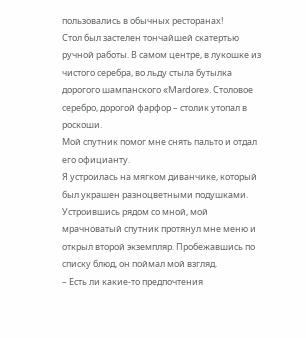пользовались в обычных ресторанах!
Стол был застелен тончайшей скатертью ручной работы. В самом центре, в лукошке из чистого серебра, во льду стыла бутылка дорогого шампанского «Mardore». Столовое серебро, дорогой фарфор – столик утопал в роскоши.
Мой спутник помог мне снять пальто и отдал его официанту.
Я устроилась на мягком диванчике, который был украшен разноцветными подушками.
Устроившись рядом со мной, мой мрачноватый спутник протянул мне меню и открыл второй экземпляр. Пробежавшись по списку блюд, он поймал мой взгляд.
– Есть ли какие-то предпочтения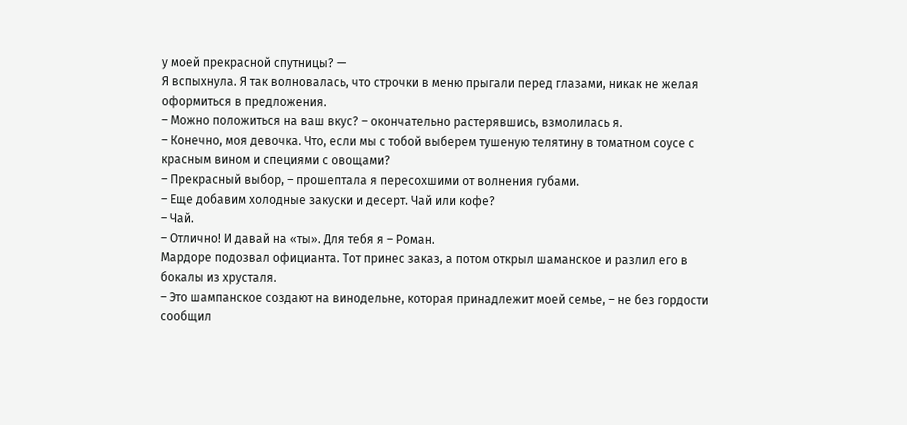у моей прекрасной спутницы? —
Я вспыхнула. Я так волновалась, что строчки в меню прыгали перед глазами, никак не желая оформиться в предложения.
– Можно положиться на ваш вкус? – окончательно растерявшись, взмолилась я.
– Конечно, моя девочка. Что, если мы с тобой выберем тушеную телятину в томатном соусе с красным вином и специями с овощами?
– Прекрасный выбор, – прошептала я пересохшими от волнения губами.
– Еще добавим холодные закуски и десерт. Чай или кофе?
– Чай.
– Отлично! И давай на «ты». Для тебя я – Роман.
Мардоре подозвал официанта. Тот принес заказ, а потом открыл шаманское и разлил его в бокалы из хрусталя.
– Это шампанское создают на винодельне, которая принадлежит моей семье, – не без гордости сообщил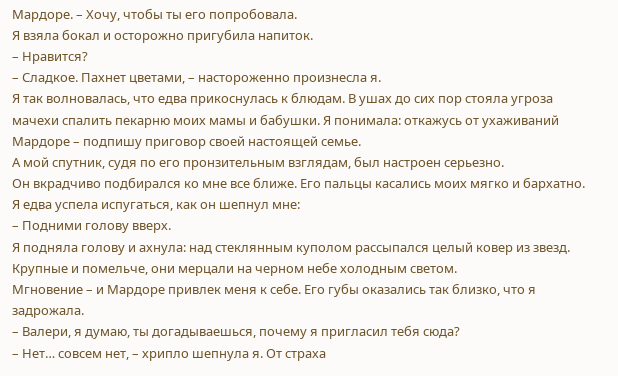Мардоре. – Хочу, чтобы ты его попробовала.
Я взяла бокал и осторожно пригубила напиток.
– Нравится?
– Сладкое. Пахнет цветами, – настороженно произнесла я.
Я так волновалась, что едва прикоснулась к блюдам. В ушах до сих пор стояла угроза мачехи спалить пекарню моих мамы и бабушки. Я понимала: откажусь от ухаживаний Мардоре – подпишу приговор своей настоящей семье.
А мой спутник, судя по его пронзительным взглядам, был настроен серьезно.
Он вкрадчиво подбирался ко мне все ближе. Его пальцы касались моих мягко и бархатно. Я едва успела испугаться, как он шепнул мне:
– Подними голову вверх.
Я подняла голову и ахнула: над стеклянным куполом рассыпался целый ковер из звезд. Крупные и помельче, они мерцали на черном небе холодным светом.
Мгновение – и Мардоре привлек меня к себе. Его губы оказались так близко, что я задрожала.
– Валери, я думаю, ты догадываешься, почему я пригласил тебя сюда?
– Нет… совсем нет, – хрипло шепнула я. От страха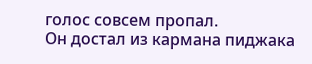голос совсем пропал.
Он достал из кармана пиджака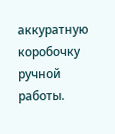аккуратную коробочку ручной работы.